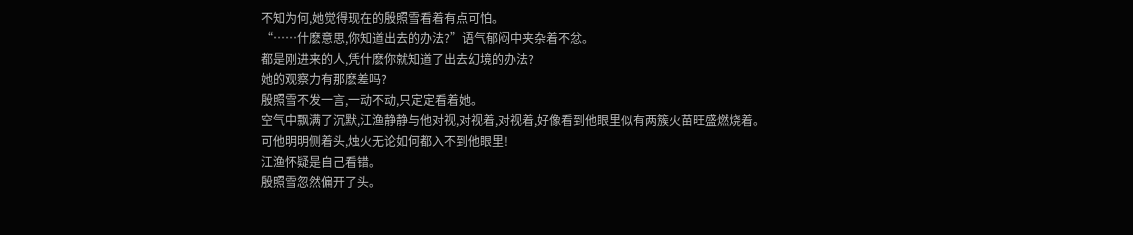不知为何,她觉得现在的殷照雪看着有点可怕。
“……什麽意思,你知道出去的办法?”语气郁闷中夹杂着不忿。
都是刚进来的人,凭什麽你就知道了出去幻境的办法?
她的观察力有那麽差吗?
殷照雪不发一言,一动不动,只定定看着她。
空气中飘满了沉默,江渔静静与他对视,对视着,对视着,好像看到他眼里似有两簇火苗旺盛燃烧着。
可他明明侧着头,烛火无论如何都入不到他眼里!
江渔怀疑是自己看错。
殷照雪忽然偏开了头。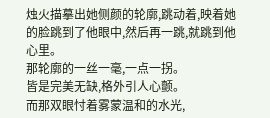烛火描摹出她侧颜的轮廓,跳动着,映着她的脸跳到了他眼中,然后再一跳,就跳到他心里。
那轮廓的一丝一毫,一点一拐。
皆是完美无缺,格外引人心颤。
而那双眼忖着雾蒙温和的水光,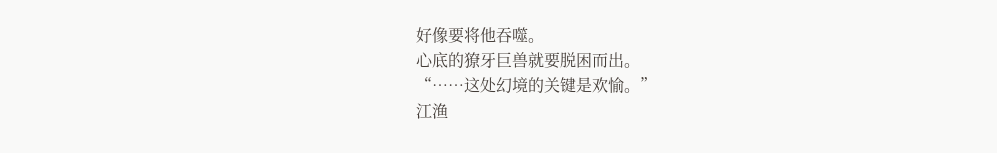好像要将他吞噬。
心底的獠牙巨兽就要脱困而出。
“……这处幻境的关键是欢愉。”
江渔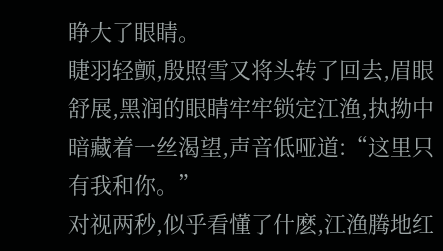睁大了眼睛。
睫羽轻颤,殷照雪又将头转了回去,眉眼舒展,黑润的眼睛牢牢锁定江渔,执拗中暗藏着一丝渴望,声音低哑道:“这里只有我和你。”
对视两秒,似乎看懂了什麽,江渔腾地红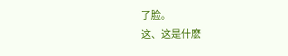了脸。
这、这是什麽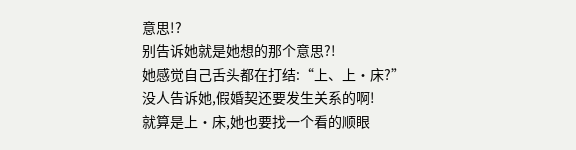意思!?
别告诉她就是她想的那个意思?!
她感觉自己舌头都在打结:“上、上·床?”
没人告诉她,假婚契还要发生关系的啊!
就算是上·床,她也要找一个看的顺眼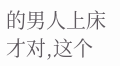的男人上床才对,这个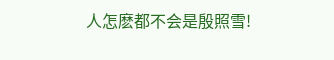人怎麽都不会是殷照雪!